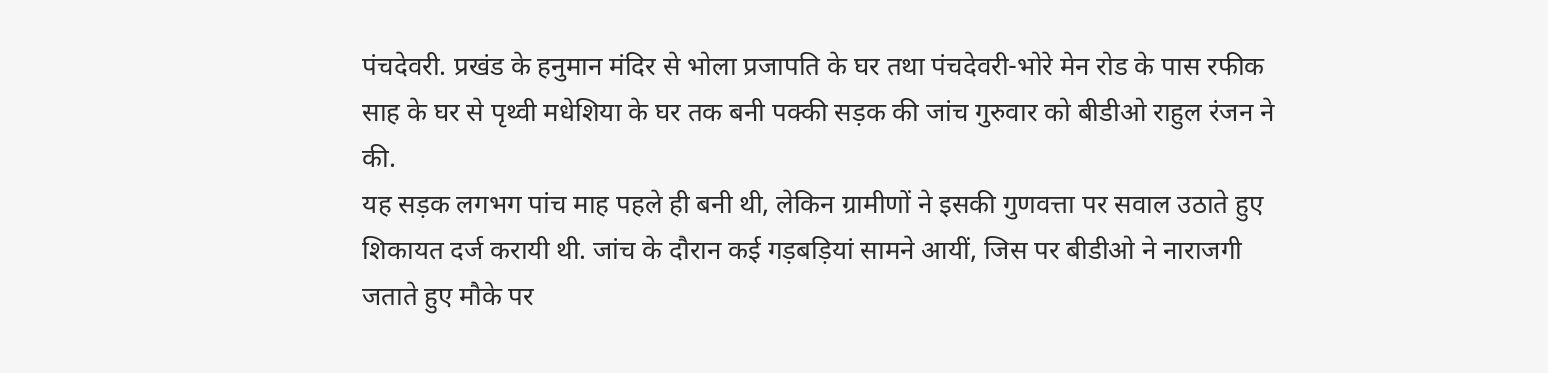पंचदेवरी. प्रखंड के हनुमान मंदिर से भोला प्रजापति के घर तथा पंचदेवरी-भोरे मेन रोड के पास रफीक साह के घर से पृथ्वी मधेशिया के घर तक बनी पक्की सड़क की जांच गुरुवार को बीडीओ राहुल रंजन ने की.
यह सड़क लगभग पांच माह पहले ही बनी थी, लेकिन ग्रामीणों ने इसकी गुणवत्ता पर सवाल उठाते हुए शिकायत दर्ज करायी थी. जांच के दौरान कई गड़बड़ियां सामने आयीं, जिस पर बीडीओ ने नाराजगी जताते हुए मौके पर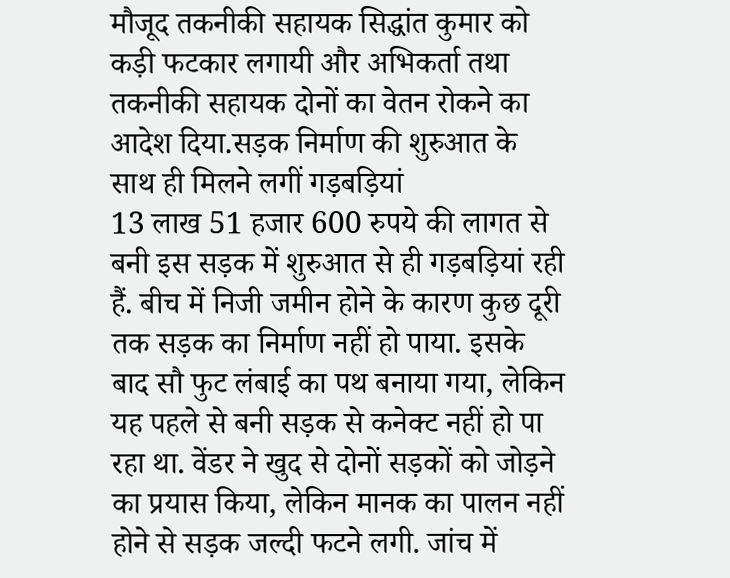मौजूद तकनीकी सहायक सिद्धांत कुमार को कड़ी फटकार लगायी और अभिकर्ता तथा तकनीकी सहायक दोनों का वेतन रोकने का आदेश दिया.सड़क निर्माण की शुरुआत के साथ ही मिलने लगीं गड़बड़ियां
13 लाख 51 हजार 600 रुपये की लागत से बनी इस सड़क में शुरुआत से ही गड़बड़ियां रही हैं. बीच में निजी जमीन होने के कारण कुछ दूरी तक सड़क का निर्माण नहीं हो पाया. इसके बाद सौ फुट लंबाई का पथ बनाया गया, लेकिन यह पहले से बनी सड़क से कनेक्ट नहीं हो पा रहा था. वेंडर ने खुद से दोनों सड़कों को जोड़ने का प्रयास किया, लेकिन मानक का पालन नहीं होने से सड़क जल्दी फटने लगी. जांच में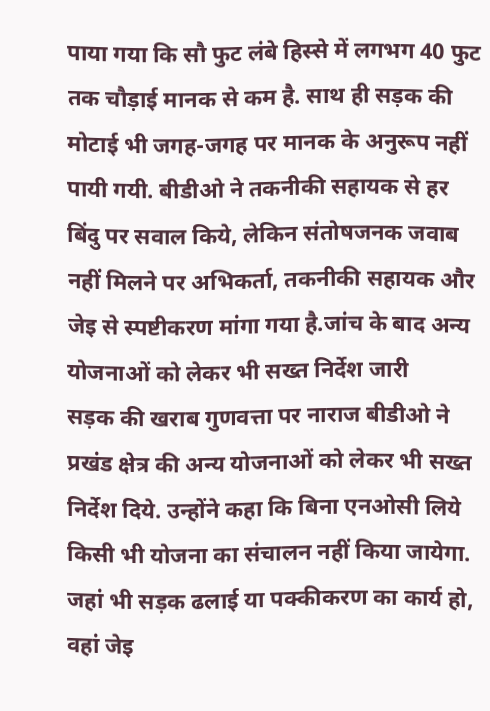पाया गया कि सौ फुट लंबे हिस्से में लगभग 40 फुट तक चौड़ाई मानक से कम है. साथ ही सड़क की मोटाई भी जगह-जगह पर मानक के अनुरूप नहीं पायी गयी. बीडीओ ने तकनीकी सहायक से हर बिंदु पर सवाल किये, लेकिन संतोषजनक जवाब नहीं मिलने पर अभिकर्ता, तकनीकी सहायक और जेइ से स्पष्टीकरण मांगा गया है.जांच के बाद अन्य योजनाओं को लेकर भी सख्त निर्देश जारी
सड़क की खराब गुणवत्ता पर नाराज बीडीओ ने प्रखंड क्षेत्र की अन्य योजनाओं को लेकर भी सख्त निर्देश दिये. उन्होंने कहा कि बिना एनओसी लिये किसी भी योजना का संचालन नहीं किया जायेगा. जहां भी सड़क ढलाई या पक्कीकरण का कार्य हो, वहां जेइ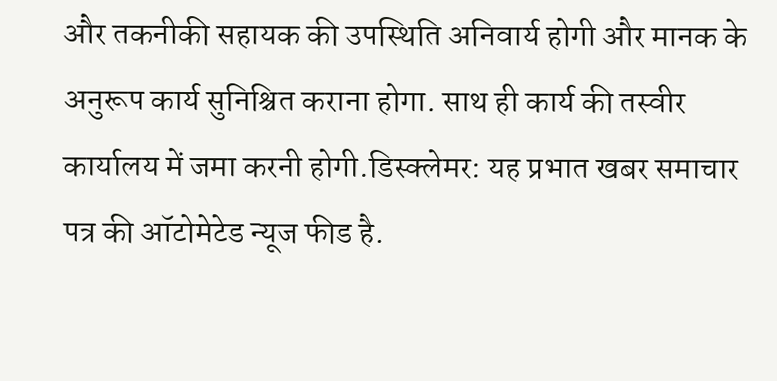और तकनीकी सहायक की उपस्थिति अनिवार्य होगी और मानक के अनुरूप कार्य सुनिश्चित कराना होगा. साथ ही कार्य की तस्वीर कार्यालय में जमा करनी होगी.डिस्क्लेमर: यह प्रभात खबर समाचार पत्र की ऑटोमेटेड न्यूज फीड है.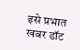इसे प्रभात खबर डॉट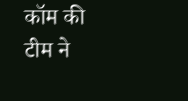कॉम की टीम ने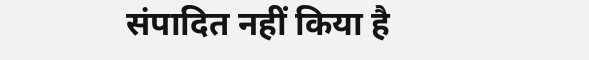संपादित नहीं किया है